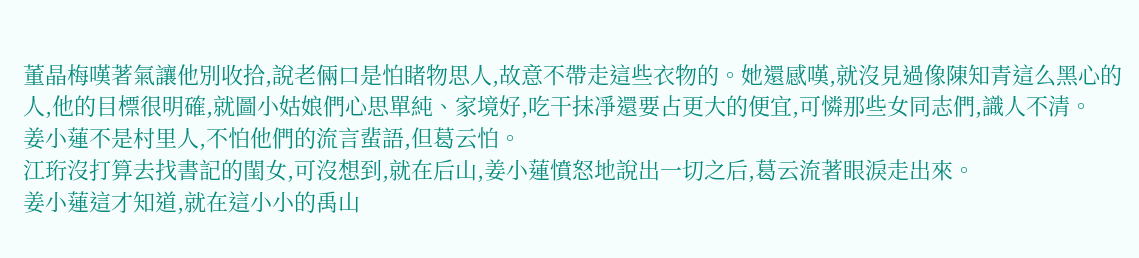董晶梅嘆著氣讓他別收拾,說老倆口是怕睹物思人,故意不帶走這些衣物的。她還感嘆,就沒見過像陳知青這么黑心的人,他的目標很明確,就圖小姑娘們心思單純、家境好,吃干抹凈還要占更大的便宜,可憐那些女同志們,識人不清。
姜小蓮不是村里人,不怕他們的流言蜚語,但葛云怕。
江珩沒打算去找書記的閨女,可沒想到,就在后山,姜小蓮憤怒地說出一切之后,葛云流著眼淚走出來。
姜小蓮這才知道,就在這小小的禹山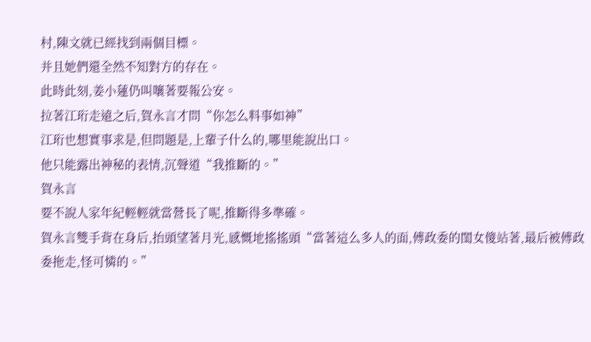村,陳文就已經找到兩個目標。
并且她們還全然不知對方的存在。
此時此刻,姜小蓮仍叫嚷著要報公安。
拉著江珩走遠之后,賀永言才問“你怎么料事如神”
江珩也想實事求是,但問題是,上輩子什么的,哪里能說出口。
他只能露出神秘的表情,沉聲道“我推斷的。”
賀永言
要不說人家年紀輕輕就當營長了呢,推斷得多準確。
賀永言雙手背在身后,抬頭望著月光,感慨地搖搖頭“當著這么多人的面,傅政委的閨女傻站著,最后被傅政委拖走,怪可憐的。”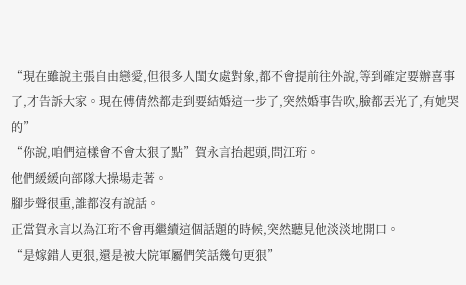“現在雖說主張自由戀愛,但很多人閨女處對象,都不會提前往外說,等到確定要辦喜事了,才告訴大家。現在傅倩然都走到要結婚這一步了,突然婚事告吹,臉都丟光了,有她哭的”
“你說,咱們這樣會不會太狠了點”賀永言抬起頭,問江珩。
他們緩緩向部隊大操場走著。
腳步聲很重,誰都沒有說話。
正當賀永言以為江珩不會再繼續這個話題的時候,突然聽見他淡淡地開口。
“是嫁錯人更狠,還是被大院軍屬們笑話幾句更狠”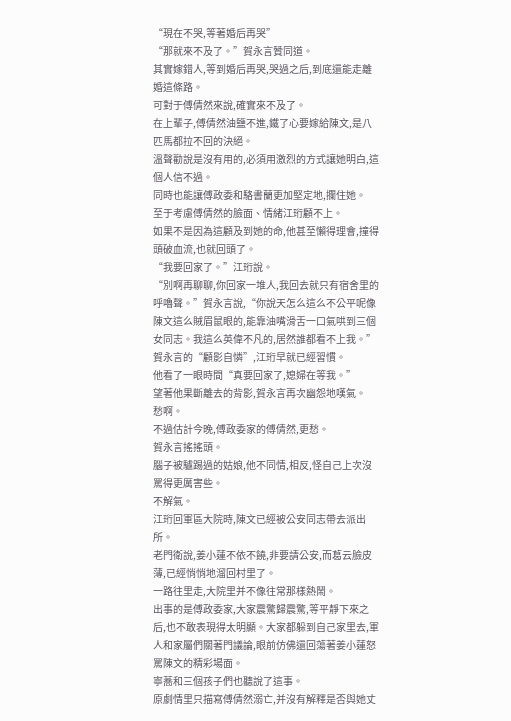“現在不哭,等著婚后再哭”
“那就來不及了。”賀永言贊同道。
其實嫁錯人,等到婚后再哭,哭過之后,到底還能走離婚這條路。
可對于傅倩然來說,確實來不及了。
在上輩子,傅倩然油鹽不進,鐵了心要嫁給陳文,是八匹馬都拉不回的決絕。
溫聲勸說是沒有用的,必須用激烈的方式讓她明白,這個人信不過。
同時也能讓傅政委和駱書蘭更加堅定地,攔住她。
至于考慮傅倩然的臉面、情緒江珩顧不上。
如果不是因為這顧及到她的命,他甚至懶得理會,撞得頭破血流,也就回頭了。
“我要回家了。”江珩說。
“別啊再聊聊,你回家一堆人,我回去就只有宿舍里的呼嚕聲。”賀永言說,“你說天怎么這么不公平呢像陳文這么賊眉鼠眼的,能靠油嘴滑舌一口氣哄到三個女同志。我這么英偉不凡的,居然誰都看不上我。”
賀永言的“顧影自憐”,江珩早就已經習慣。
他看了一眼時間“真要回家了,媳婦在等我。”
望著他果斷離去的背影,賀永言再次幽怨地嘆氣。
愁啊。
不過估計今晚,傅政委家的傅倩然,更愁。
賀永言搖搖頭。
腦子被驢踢過的姑娘,他不同情,相反,怪自己上次沒罵得更厲害些。
不解氣。
江珩回軍區大院時,陳文已經被公安同志帶去派出所。
老門衛說,姜小蓮不依不饒,非要請公安,而葛云臉皮薄,已經悄悄地溜回村里了。
一路往里走,大院里并不像往常那樣熱鬧。
出事的是傅政委家,大家震驚歸震驚,等平靜下來之后,也不敢表現得太明顯。大家都躲到自己家里去,軍人和家屬們關著門議論,眼前仿佛還回蕩著姜小蓮怒罵陳文的精彩場面。
寧蕎和三個孩子們也聽說了這事。
原劇情里只描寫傅倩然溺亡,并沒有解釋是否與她丈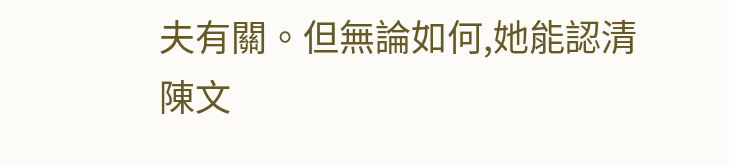夫有關。但無論如何,她能認清陳文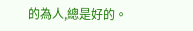的為人,總是好的。